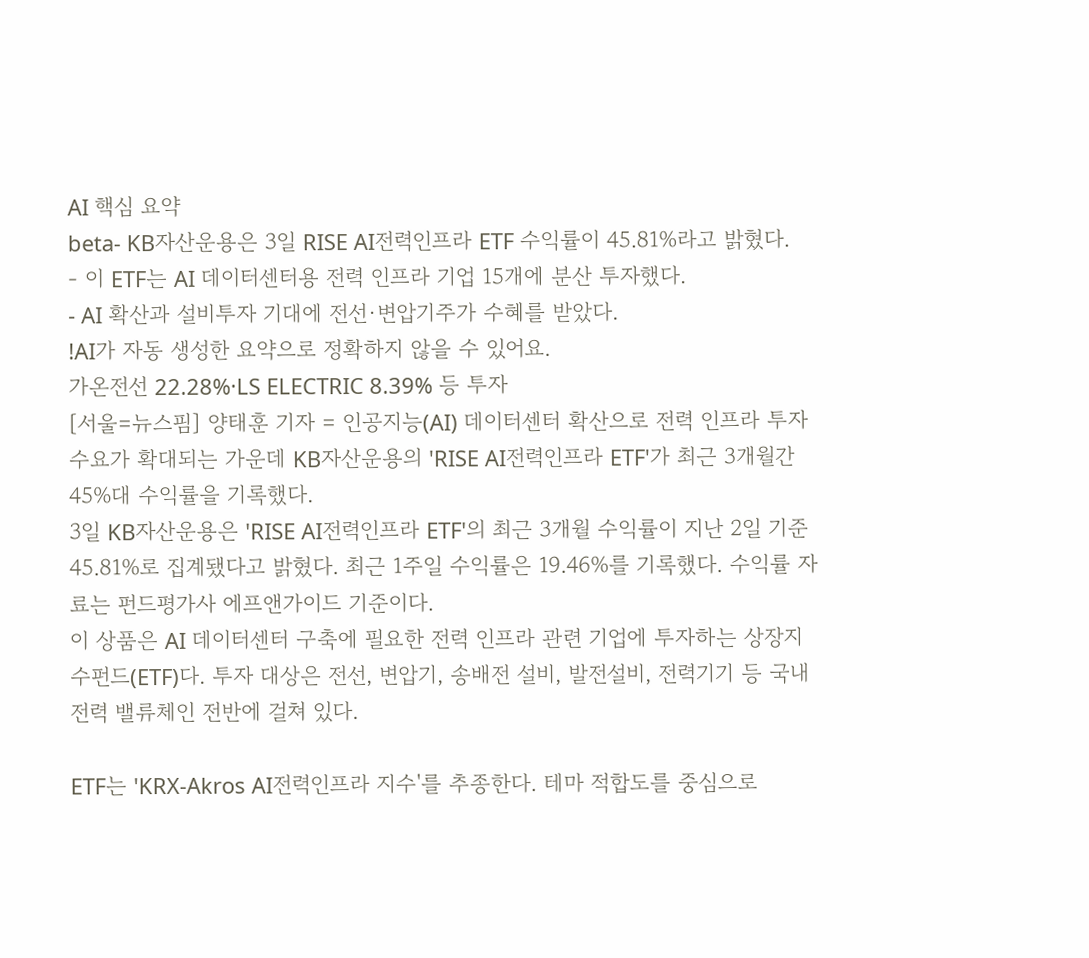AI 핵심 요약
beta- KB자산운용은 3일 RISE AI전력인프라 ETF 수익률이 45.81%라고 밝혔다.
- 이 ETF는 AI 데이터센터용 전력 인프라 기업 15개에 분산 투자했다.
- AI 확산과 설비투자 기대에 전선·변압기주가 수혜를 받았다.
!AI가 자동 생성한 요약으로 정확하지 않을 수 있어요.
가온전선 22.28%·LS ELECTRIC 8.39% 등 투자
[서울=뉴스핌] 양태훈 기자 = 인공지능(AI) 데이터센터 확산으로 전력 인프라 투자 수요가 확대되는 가운데 KB자산운용의 'RISE AI전력인프라 ETF'가 최근 3개월간 45%대 수익률을 기록했다.
3일 KB자산운용은 'RISE AI전력인프라 ETF'의 최근 3개월 수익률이 지난 2일 기준 45.81%로 집계됐다고 밝혔다. 최근 1주일 수익률은 19.46%를 기록했다. 수익률 자료는 펀드평가사 에프앤가이드 기준이다.
이 상품은 AI 데이터센터 구축에 필요한 전력 인프라 관련 기업에 투자하는 상장지수펀드(ETF)다. 투자 대상은 전선, 변압기, 송배전 설비, 발전설비, 전력기기 등 국내 전력 밸류체인 전반에 걸쳐 있다.

ETF는 'KRX-Akros AI전력인프라 지수'를 추종한다. 테마 적합도를 중심으로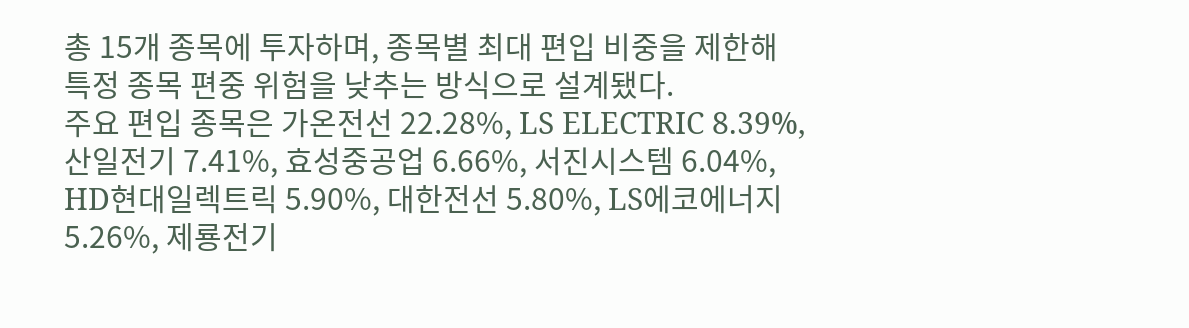총 15개 종목에 투자하며, 종목별 최대 편입 비중을 제한해 특정 종목 편중 위험을 낮추는 방식으로 설계됐다.
주요 편입 종목은 가온전선 22.28%, LS ELECTRIC 8.39%, 산일전기 7.41%, 효성중공업 6.66%, 서진시스템 6.04%, HD현대일렉트릭 5.90%, 대한전선 5.80%, LS에코에너지 5.26%, 제룡전기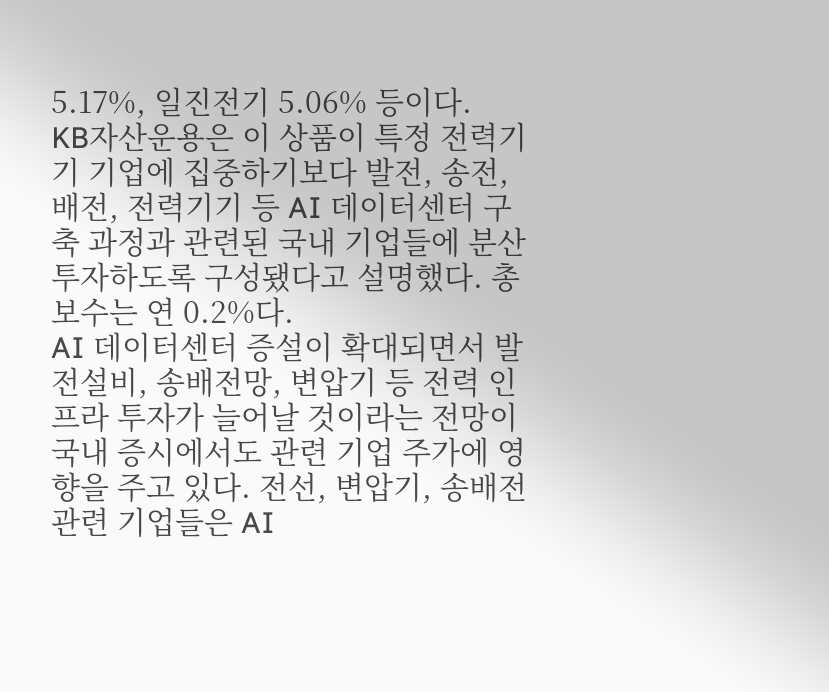5.17%, 일진전기 5.06% 등이다.
KB자산운용은 이 상품이 특정 전력기기 기업에 집중하기보다 발전, 송전, 배전, 전력기기 등 AI 데이터센터 구축 과정과 관련된 국내 기업들에 분산 투자하도록 구성됐다고 설명했다. 총보수는 연 0.2%다.
AI 데이터센터 증설이 확대되면서 발전설비, 송배전망, 변압기 등 전력 인프라 투자가 늘어날 것이라는 전망이 국내 증시에서도 관련 기업 주가에 영향을 주고 있다. 전선, 변압기, 송배전 관련 기업들은 AI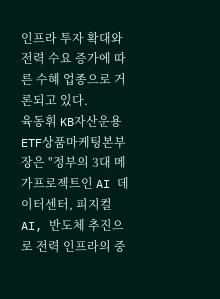인프라 투자 확대와 전력 수요 증가에 따른 수혜 업종으로 거론되고 있다.
육동휘 KB자산운용 ETF상품마케팅본부장은 "정부의 3대 메가프로젝트인 AI 데이터센터, 피지컬AI, 반도체 추진으로 전력 인프라의 중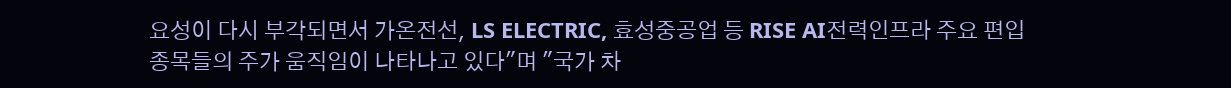요성이 다시 부각되면서 가온전선, LS ELECTRIC, 효성중공업 등 RISE AI전력인프라 주요 편입 종목들의 주가 움직임이 나타나고 있다"며 "국가 차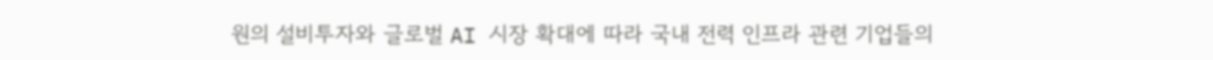원의 설비투자와 글로벌 AI 시장 확대에 따라 국내 전력 인프라 관련 기업들의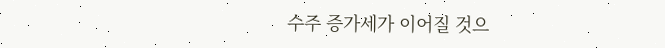수주 증가세가 이어질 것으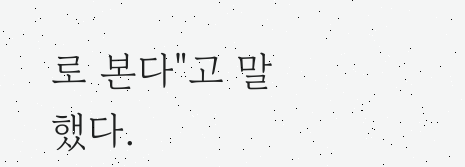로 본다"고 말했다.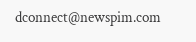dconnect@newspim.com